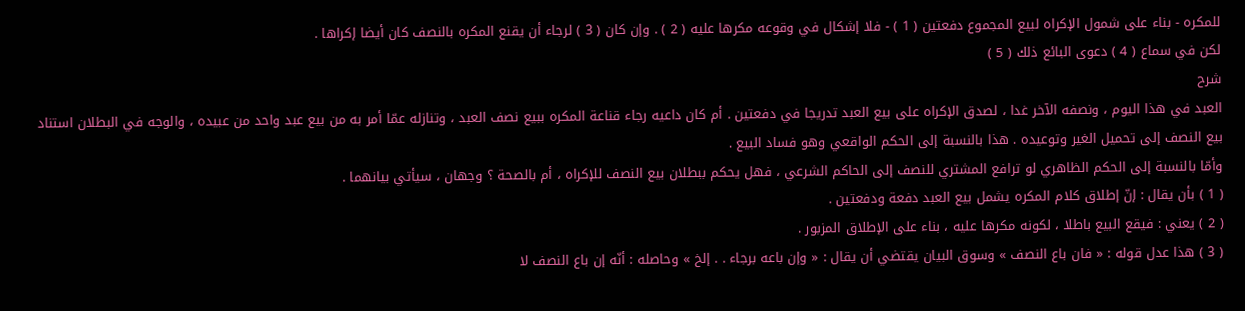للمكره - بناء على شمول الإكراه لبيع المجموع دفعتين ( 1 ) - فلا إشكال في وقوعه مكرها عليه ( 2 ) . وإن كان ( 3 ) لرجاء أن يقنع المكره بالنصف كان أيضا إكراها .
لكن في سماع ( 4 ) دعوى البائع ذلك ( 5 )
شرح
العبد في هذا اليوم ، ونصفه الآخر غدا ، لصدق الإكراه على بيع العبد تدريجا في دفعتين . أم كان داعيه رجاء قناعة المكره ببيع نصف العبد ، وتنازله عمّا أمر به من بيع عبد واحد من عبيده ، والوجه في البطلان استناد بيع النصف إلى تحميل الغير وتوعيده . هذا بالنسبة إلى الحكم الواقعي وهو فساد البيع .
وأمّا بالنسبة إلى الحكم الظاهري لو ترافع المشتري للنصف إلى الحاكم الشرعي ، فهل يحكم ببطلان بيع النصف للإكراه ، أم بالصحة ؟ وجهان ، سيأتي بيانهما .
( 1 ) بأن يقال : إنّ إطلاق كلام المكره يشمل بيع العبد دفعة ودفعتين .
( 2 ) يعني : فيقع البيع باطلا ، لكونه مكرها عليه ، بناء على الإطلاق المزبور .
( 3 ) هذا عدل قوله : « فان باع النصف » وسوق البيان يقتضي أن يقال : « وإن باعه برجاء . . إلخ » وحاصله : أنّه إن باع النصف لا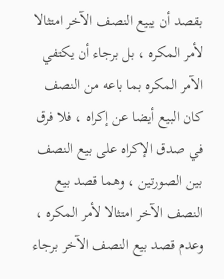بقصد أن يبيع النصف الآخر امتثالا لأمر المكره ، بل برجاء أن يكتفي الآمر المكره بما باعه من النصف كان البيع أيضا عن إكراه ، فلا فرق في صدق الإكراه على بيع النصف بين الصورتين ، وهما قصد بيع النصف الآخر امتثالا لأمر المكره ، وعدم قصد بيع النصف الآخر برجاء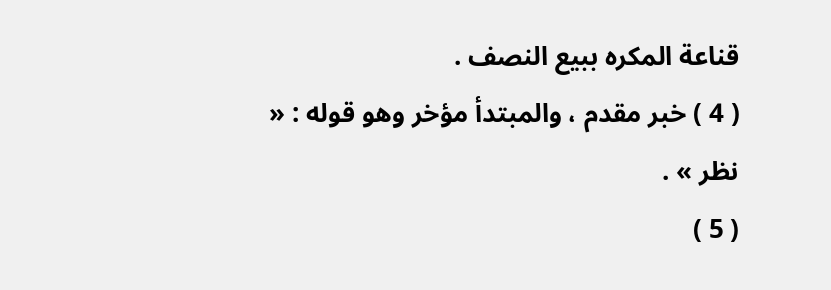قناعة المكره ببيع النصف .
( 4 ) خبر مقدم ، والمبتدأ مؤخر وهو قوله : « نظر » .
( 5 )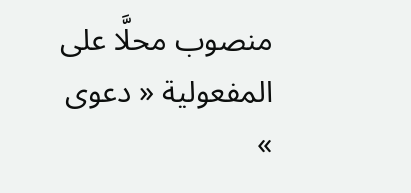منصوب محلَّا على المفعولية « دعوى »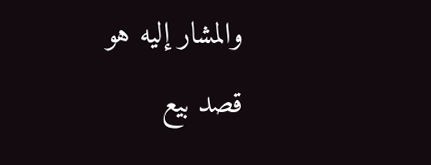والمشار إليه هو قصد بيع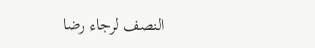النصف لرجاء رضا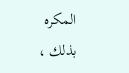المكره بذلك ،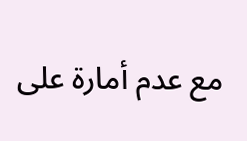مع عدم أمارة على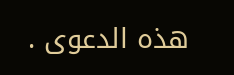هذه الدعوى .